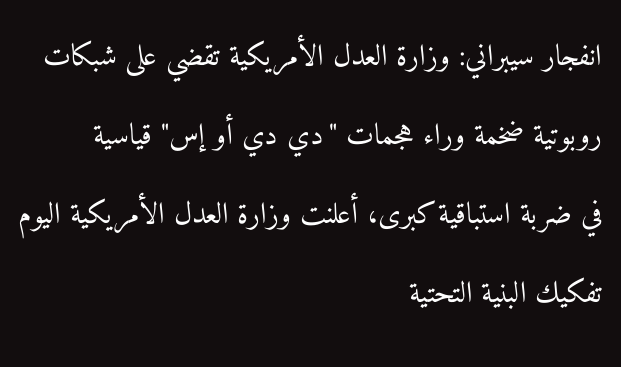انفجار سيبراني: وزارة العدل الأمريكية تقضي على شبكات روبوتية ضخمة وراء هجمات "دي دي أو إس" قياسية
في ضربة استباقية كبرى، أعلنت وزارة العدل الأمريكية اليوم تفكيك البنية التحتية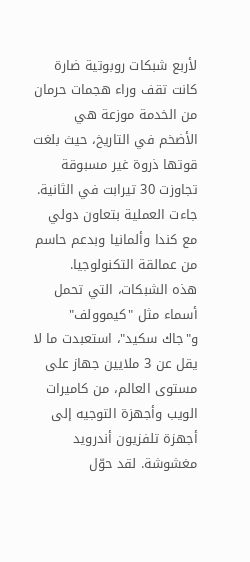لأربع شبكات روبوتية ضارة كانت تقف وراء هجمات حرمان من الخدمة موزعة هي الأضخم في التاريخ، حيث بلغت قوتها ذروة غير مسبوقة تجاوزت 30 تيرابت في الثانية. جاءت العملية بتعاون دولي مع كندا وألمانيا وبدعم حاسم من عمالقة التكنولوجيا.
هذه الشبكات، التي تحمل أسماء مثل "كيموولف" و"جاك سكيد"، استعبدت ما لا يقل عن 3 ملايين جهاز على مستوى العالم، من كاميرات الويب وأجهزة التوجيه إلى أجهزة تلفزيون أندرويد مغشوشة. لقد حوّل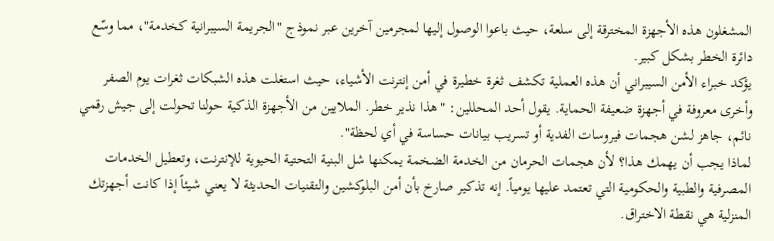المشغلون هذه الأجهزة المخترقة إلى سلعة، حيث باعوا الوصول إليها لمجرمين آخرين عبر نموذج "الجريمة السيبرانية كخدمة"، مما وسّع دائرة الخطر بشكل كبير.
يؤكد خبراء الأمن السيبراني أن هذه العملية تكشف ثغرة خطيرة في أمن إنترنت الأشياء، حيث استغلت هذه الشبكات ثغرات يوم الصفر وأخرى معروفة في أجهزة ضعيفة الحماية. يقول أحد المحللين: "هذا نذير خطر. الملايين من الأجهزة الذكية حولنا تحولت إلى جيش رقمي نائم، جاهز لشن هجمات فيروسات الفدية أو تسريب بيانات حساسة في أي لحظة".
لماذا يجب أن يهمك هذا؟ لأن هجمات الحرمان من الخدمة الضخمة يمكنها شل البنية التحتية الحيوية للإنترنت، وتعطيل الخدمات المصرفية والطبية والحكومية التي تعتمد عليها يومياً. إنه تذكير صارخ بأن أمن البلوكشين والتقنيات الحديثة لا يعني شيئاً إذا كانت أجهزتك المنزلية هي نقطة الاختراق.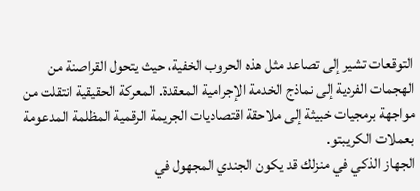التوقعات تشير إلى تصاعد مثل هذه الحروب الخفية، حيث يتحول القراصنة من الهجمات الفردية إلى نماذج الخدمة الإجرامية المعقدة. المعركة الحقيقية انتقلت من مواجهة برمجيات خبيثة إلى ملاحقة اقتصاديات الجريمة الرقمية المظلمة المدعومة بعملات الكريبتو.
الجهاز الذكي في منزلك قد يكون الجندي المجهول في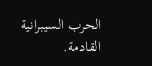الحرب السيبرانية القادمة.